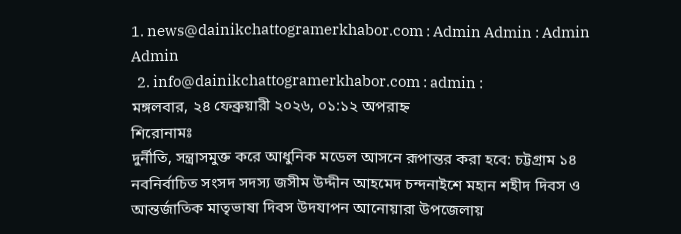1. news@dainikchattogramerkhabor.com : Admin Admin : Admin Admin
  2. info@dainikchattogramerkhabor.com : admin :
মঙ্গলবার, ২৪ ফেব্রুয়ারী ২০২৬, ০১:১২ অপরাহ্ন
শিরোনামঃ
দুর্নীতি, সন্ত্রাসমুক্ত করে আধুনিক মডেল আসনে রূপান্তর করা হবে: চট্টগ্রাম ১৪ নবনির্বাচিত সংসদ সদস্য জসীম উদ্দীন আহমেদ চন্দনাইশে মহান শহীদ দিবস ও আন্তর্জাতিক মাতৃভাষা দিবস উদযাপন আনোয়ারা উপজেলায়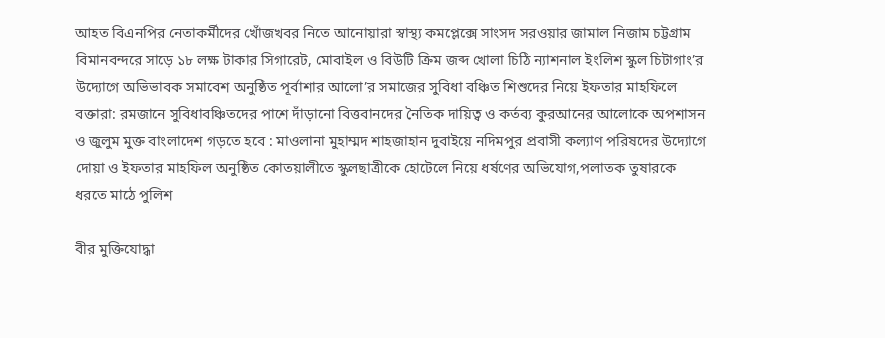আহত বিএনপির নেতাকর্মীদের খোঁজখবর নিতে আনোয়ারা স্বাস্থ্য কমপ্লেক্সে সাংসদ সরওয়ার জামাল নিজাম চট্টগ্রাম বিমানবন্দরে সাড়ে ১৮ লক্ষ টাকার সিগারেট, মোবাইল ও বিউটি ক্রিম জব্দ খোলা চিঠি ন্যাশনাল ইংলিশ স্কুল চিটাগাং’র উদ্যোগে অভিভাবক সমাবেশ অনুষ্ঠিত পূর্বাশার আলো’র সমাজের সুবিধা বঞ্চিত শিশুদের নিয়ে ইফতার মাহফিলে বক্তারা: রমজানে সুবিধাবঞ্চিতদের পাশে দাঁড়ানো বিত্তবানদের নৈতিক দায়িত্ব ও কর্তব্য কুরআনের আলোকে অপশাসন ও জুলুম মুক্ত বাংলাদেশ গড়তে হবে : মাওলানা মুহাম্মদ শাহজাহান দুবাইয়ে নদিমপুর প্রবাসী কল্যাণ পরিষদের উদ্যোগে দোয়া ও ইফতার মাহফিল অনুষ্ঠিত কোতয়ালীতে স্কুলছাত্রীকে হোটেলে নিয়ে ধর্ষণের অভিযোগ,পলাতক তুষারকে ধরতে মাঠে পুলিশ

বীর মুক্তিযোদ্ধা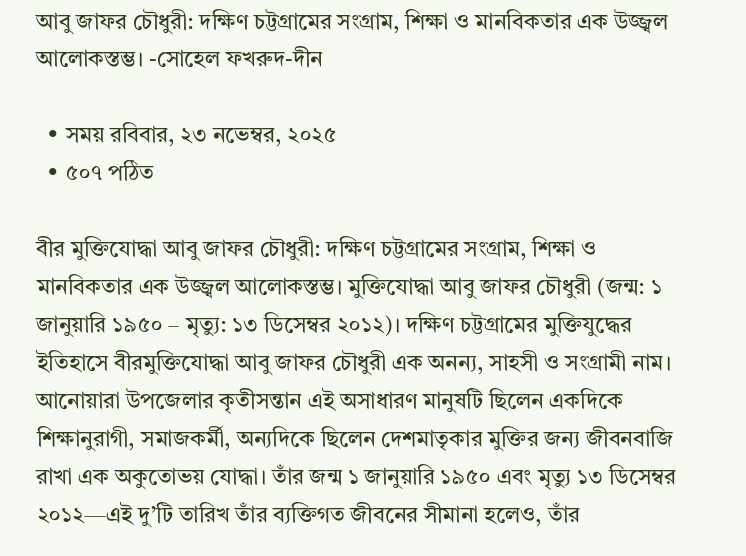আবু জাফর চৌধুরী: দক্ষিণ চট্টগ্রামের সংগ্রাম, শিক্ষা ও মানবিকতার এক উজ্জ্বল আলোকস্তম্ভ। -সোহেল ফখরুদ-দীন

  • সময় রবিবার, ২৩ নভেম্বর, ২০২৫
  • ৫০৭ পঠিত

বীর মুক্তিযোদ্ধা আবু জাফর চৌধুরী: দক্ষিণ চট্টগ্রামের সংগ্রাম, শিক্ষা ও মানবিকতার এক উজ্জ্বল আলোকস্তম্ভ। মুক্তিযোদ্ধা আবু জাফর চৌধুরী (জন্ম: ১ জানুয়ারি ১৯৫০ – মৃত্যু: ১৩ ডিসেম্বর ২০১২)। দক্ষিণ চট্টগ্রামের মুক্তিযুদ্ধের ইতিহাসে বীরমুক্তিযোদ্ধা আবু জাফর চৌধুরী এক অনন্য, সাহসী ও সংগ্রামী নাম। আনোয়ারা উপজেলার কৃতীসন্তান এই অসাধারণ মানুষটি ছিলেন একদিকে শিক্ষানুরাগী, সমাজকর্মী, অন্যদিকে ছিলেন দেশমাতৃকার মুক্তির জন্য জীবনবাজি রাখা এক অকুতোভয় যোদ্ধা। তাঁর জন্ম ১ জানুয়ারি ১৯৫০ এবং মৃত্যু ১৩ ডিসেম্বর ২০১২—এই দু’টি তারিখ তাঁর ব্যক্তিগত জীবনের সীমানা হলেও, তাঁর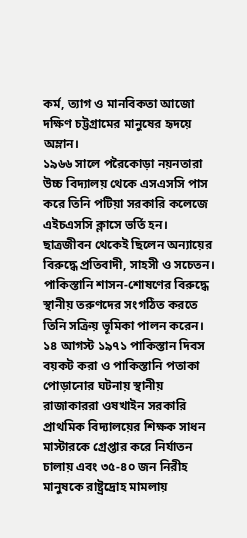কর্ম, ত্যাগ ও মানবিকতা আজো দক্ষিণ চট্টগ্রামের মানুষের হৃদয়ে অম্লান।
১৯৬৬ সালে পরৈকোড়া নয়নতারা উচ্চ বিদ্যালয় থেকে এসএসসি পাস করে তিনি পটিয়া সরকারি কলেজে এইচএসসি ক্লাসে ভর্তি হন। ছাত্রজীবন থেকেই ছিলেন অন্যায়ের বিরুদ্ধে প্রতিবাদী, সাহসী ও সচেতন। পাকিস্তানি শাসন-শোষণের বিরুদ্ধে স্থানীয় তরুণদের সংগঠিত করতে তিনি সক্রিয় ভূমিকা পালন করেন।
১৪ আগস্ট ১৯৭১ পাকিস্তান দিবস বয়কট করা ও পাকিস্তানি পতাকা পোড়ানোর ঘটনায় স্থানীয় রাজাকাররা ওষখাইন সরকারি প্রাথমিক বিদ্যালয়ের শিক্ষক সাধন মাস্টারকে গ্রেপ্তার করে নির্যাতন চালায় এবং ৩৫-৪০ জন নিরীহ মানুষকে রাষ্ট্রদ্রোহ মামলায়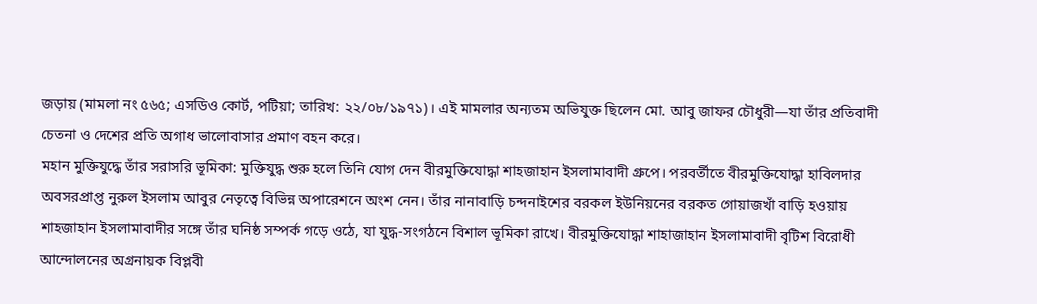জড়ায় (মামলা নং ৫৬৫; এসডিও কোর্ট, পটিয়া; তারিখ: ২২/০৮/১৯৭১)। এই মামলার অন্যতম অভিযুক্ত ছিলেন মো. আবু জাফর চৌধুরী—যা তাঁর প্রতিবাদী চেতনা ও দেশের প্রতি অগাধ ভালোবাসার প্রমাণ বহন করে।
মহান মুক্তিযুদ্ধে তাঁর সরাসরি ভূমিকা: মুক্তিযুদ্ধ শুরু হলে তিনি যোগ দেন বীরমুক্তিযোদ্ধা শাহজাহান ইসলামাবাদী গ্রুপে। পরবর্তীতে বীরমুক্তিযোদ্ধা হাবিলদার অবসরপ্রাপ্ত নুরুল ইসলাম আবুর নেতৃত্বে বিভিন্ন অপারেশনে অংশ নেন। তাঁর নানাবাড়ি চন্দনাইশের বরকল ইউনিয়নের বরকত গোয়াজখাঁ বাড়ি হওয়ায় শাহজাহান ইসলামাবাদীর সঙ্গে তাঁর ঘনিষ্ঠ সম্পর্ক গড়ে ওঠে, যা যুদ্ধ-সংগঠনে বিশাল ভূমিকা রাখে। বীরমুক্তিযোদ্ধা শাহাজাহান ইসলামাবাদী বৃটিশ বিরোধী আন্দোলনের অগ্রনায়ক বিপ্লবী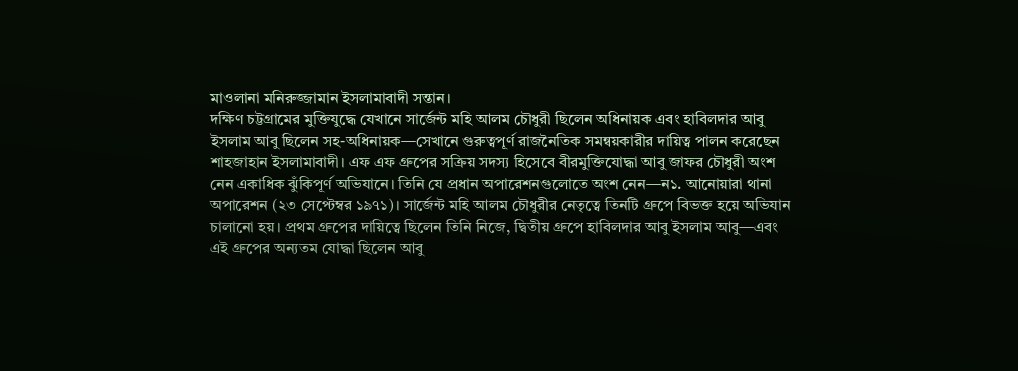মাওলানা মনিরুজ্জামান ইসলামাবাদী সন্তান।
দক্ষিণ চট্টগ্রামের মুক্তিযুদ্ধে যেখানে সার্জেন্ট মহি আলম চৌধুরী ছিলেন অধিনায়ক এবং হাবিলদার আবু ইসলাম আবু ছিলেন সহ-অধিনায়ক—সেখানে গুরুত্বপূর্ণ রাজনৈতিক সমন্বয়কারীর দায়িত্ব পালন করেছেন শাহজাহান ইসলামাবাদী। এফ এফ গ্রুপের সক্রিয় সদস্য হিসেবে বীরমুক্তিযোদ্ধা আবু জাফর চৌধুরী অংশ নেন একাধিক ঝুঁকিপূর্ণ অভিযানে। তিনি যে প্রধান অপারেশনগুলোতে অংশ নেন—ন১. আনোয়ারা থানা অপারেশন (২৩ সেপ্টেম্বর ১৯৭১)। সার্জেন্ট মহি আলম চৌধুরীর নেতৃত্বে তিনটি গ্রুপে বিভক্ত হয়ে অভিযান চালানো হয়। প্রথম গ্রুপের দায়িত্বে ছিলেন তিনি নিজে, দ্বিতীয় গ্রুপে হাবিলদার আবু ইসলাম আবু—এবং এই গ্রুপের অন্যতম যোদ্ধা ছিলেন আবু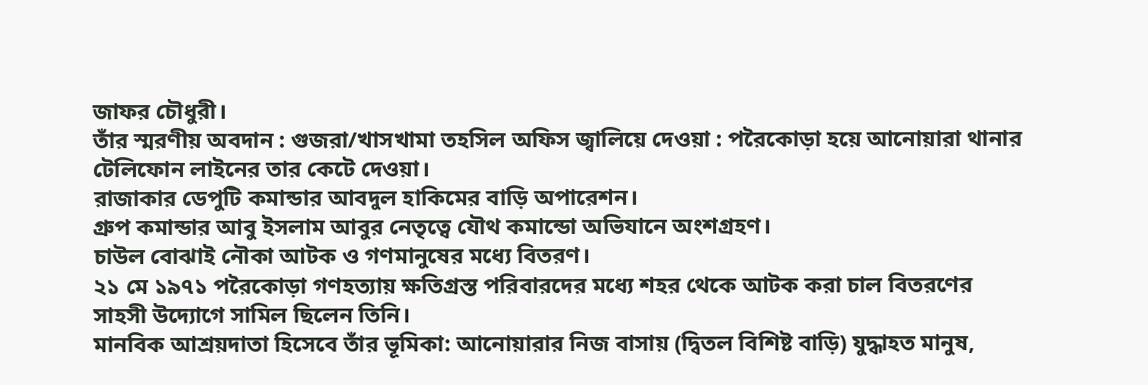জাফর চৌধুরী।
তাঁর স্মরণীয় অবদান : গুজরা/খাসখামা তহসিল অফিস জ্বালিয়ে দেওয়া : পরৈকোড়া হয়ে আনোয়ারা থানার টেলিফোন লাইনের তার কেটে দেওয়া।
রাজাকার ডেপুটি কমান্ডার আবদুল হাকিমের বাড়ি অপারেশন।
গ্রুপ কমান্ডার আবু ইসলাম আবুর নেতৃত্বে যৌথ কমান্ডো অভিযানে অংশগ্রহণ।
চাউল বোঝাই নৌকা আটক ও গণমানুষের মধ্যে বিতরণ।
২১ মে ১৯৭১ পরৈকোড়া গণহত্যায় ক্ষতিগ্রস্ত পরিবারদের মধ্যে শহর থেকে আটক করা চাল বিতরণের সাহসী উদ্যোগে সামিল ছিলেন তিনি।
মানবিক আশ্রয়দাতা হিসেবে তাঁর ভূমিকা: আনোয়ারার নিজ বাসায় (দ্বিতল বিশিষ্ট বাড়ি) যুদ্ধাহত মানুষ,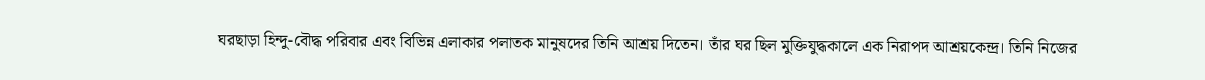ঘরছাড়া হিন্দু-বৌদ্ধ পরিবার এবং বিভিন্ন এলাকার পলাতক মানুষদের তিনি আশ্রয় দিতেন। তাঁর ঘর ছিল মুক্তিযুদ্ধকালে এক নিরাপদ আশ্রয়কেন্দ্র। তিনি নিজের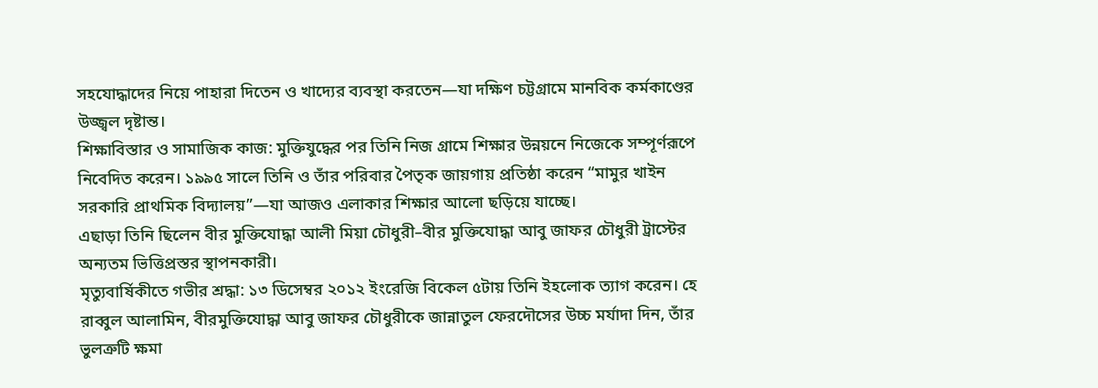সহযোদ্ধাদের নিয়ে পাহারা দিতেন ও খাদ্যের ব্যবস্থা করতেন—যা দক্ষিণ চট্টগ্রামে মানবিক কর্মকাণ্ডের উজ্জ্বল দৃষ্টান্ত।
শিক্ষাবিস্তার ও সামাজিক কাজ: মুক্তিযুদ্ধের পর তিনি নিজ গ্রামে শিক্ষার উন্নয়নে নিজেকে সম্পূর্ণরূপে নিবেদিত করেন। ১৯৯৫ সালে তিনি ও তাঁর পরিবার পৈতৃক জায়গায় প্রতিষ্ঠা করেন “মামুর খাইন সরকারি প্রাথমিক বিদ্যালয়”—যা আজও এলাকার শিক্ষার আলো ছড়িয়ে যাচ্ছে।
এছাড়া তিনি ছিলেন বীর মুক্তিযোদ্ধা আলী মিয়া চৌধুরী–বীর মুক্তিযোদ্ধা আবু জাফর চৌধুরী ট্রাস্টের অন্যতম ভিত্তিপ্রস্তর স্থাপনকারী।
মৃত্যুবার্ষিকীতে গভীর শ্রদ্ধা: ১৩ ডিসেম্বর ২০১২ ইংরেজি বিকেল ৫টায় তিনি ইহলোক ত্যাগ করেন। হে রাব্বুল আলামিন, বীরমুক্তিযোদ্ধা আবু জাফর চৌধুরীকে জান্নাতুল ফেরদৌসের উচ্চ মর্যাদা দিন, তাঁর ভুলত্রুটি ক্ষমা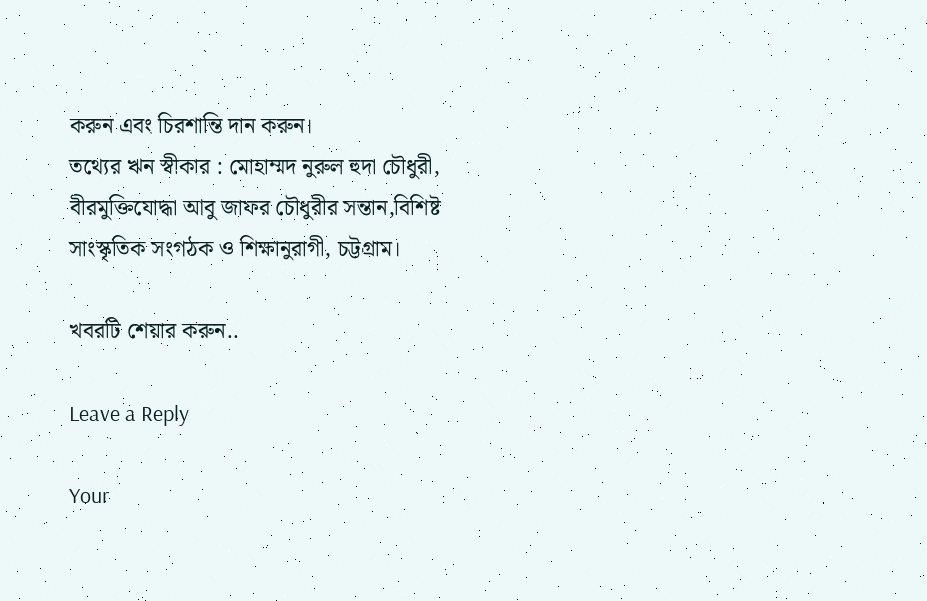করুন এবং চিরশান্তি দান করুন।
তথ্যের ঋন স্বীকার : মোহাম্মদ নুরুল হুদা চৌধুরী, বীরমুক্তিযোদ্ধা আবু জাফর চৌধুরীর সন্তান,বিশিষ্ট সাংস্কৃতিক সংগঠক ও শিক্ষানুরাগী, চট্টগ্রাম।

খবরটি শেয়ার করুন..

Leave a Reply

Your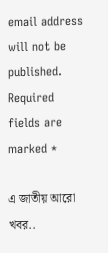email address will not be published. Required fields are marked *

এ জাতীয় আরো খবর..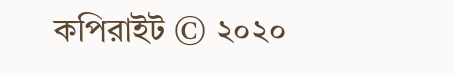কপিরাইট © ২০২০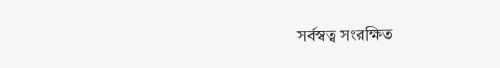সর্বস্বত্ব সংরক্ষিত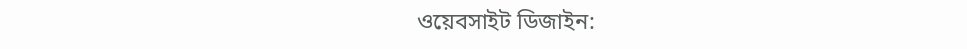ওয়েবসাইট ডিজাইন: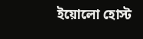ইয়োলো হোস্ট